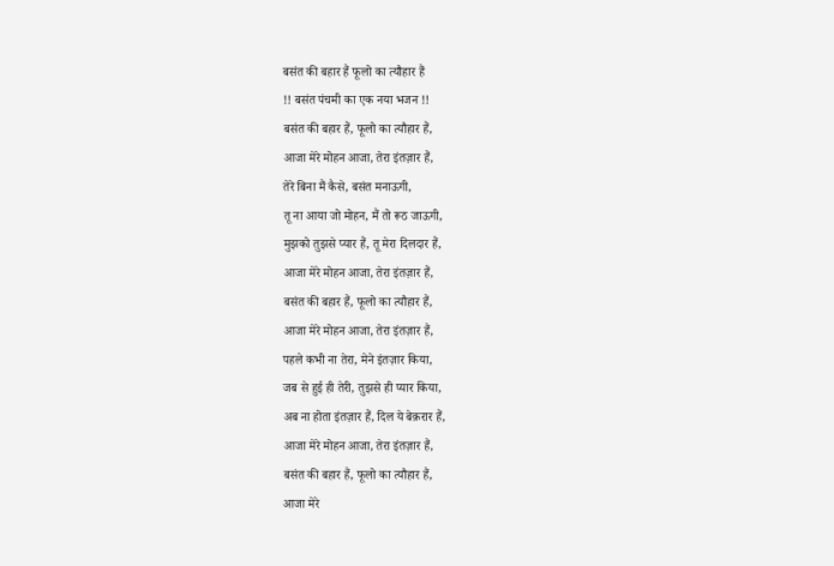बसंत की बहार हैं फूलो का त्यौहार हैं
!! बसंत पंचमी का एक नया भजन !!
बसंत की बहार हैं, फूलो का त्यौहार हैं,
आजा मेरे मोहन आजा, तेरा इंतज़ार हैं,
तेरे बिना मैं कैसे, बसंत मनाऊगी,
तू ना आया जो मोहन, मैं तो रूठ जाऊगी,
मुझको तुझसे प्यार हैं, तू मेरा दिलदार हैं,
आजा मेरे मोहन आजा, तेरा इंतज़ार हैं,
बसंत की बहार हैं, फूलो का त्यौहार हैं,
आजा मेरे मोहन आजा, तेरा इंतज़ार हैं,
पहले कभी ना तेरा, मेने इंतज़ार किया,
जब से हुई ही तेरी, तुझसे ही प्यार किया,
अब ना होता इंतज़ार हैं, दिल ये बेक़रार हैं,
आजा मेरे मोहन आजा, तेरा इंतज़ार हैं,
बसंत की बहार हैं, फूलो का त्यौहार हैं,
आजा मेरे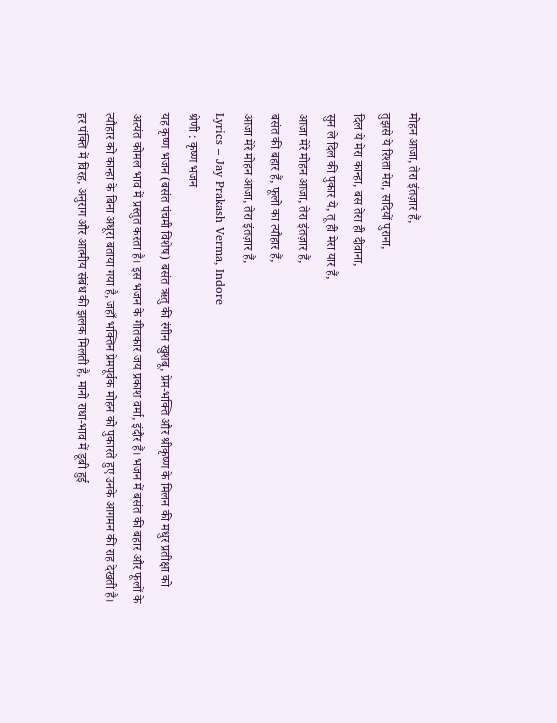मोहन आजा, तेरा इंतज़ार हैं,
तुझसे ये रिश्ता मेरा, सदियों पुराना,
दिल ये मेरा कान्हा, बस तेरा ही दीवाना,
सुन ले दिल की पुकार ये, तू ही मेरा यार हैं,
आजा मेरे मोहन आजा, तेरा इंतज़ार हैं,
बसंत की बहार हैं, फूलो का त्यौहार हैं,
आजा मेरे मोहन आजा, तेरा इंतज़ार हैं,
Lyrics – Jay Prakash Verma, Indore
श्रेणी : कृष्ण भजन
यह कृष्ण भजन (बसंत पंचमी विशेष) बसंत ऋतु की रंगीन खुशबू, प्रेम-भक्ति और श्रीकृष्ण के मिलन की मधुर प्रतीक्षा को अत्यंत कोमल भाव में प्रस्तुत करता है। इस भजन के गीतकार जय प्रकाश वर्मा, इंदौर हैं। भजन में बसंत की बहार और फूलों के त्यौहार को कान्हा के बिना अधूरा बताया गया है, जहाँ भक्तिन प्रेमपूर्वक मोहन को पुकारते हुए उनके आगमन की राह देखती है। हर पंक्ति में विरह, अनुराग और आत्मीय संबंध की झलक मिलती है, मानो राधा-भाव में डूबी हुई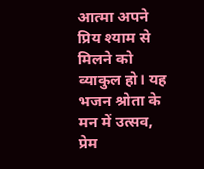आत्मा अपने प्रिय श्याम से मिलने को व्याकुल हो। यह भजन श्रोता के मन में उत्सव, प्रेम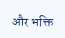और भक्ति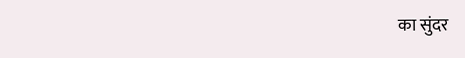का सुंदर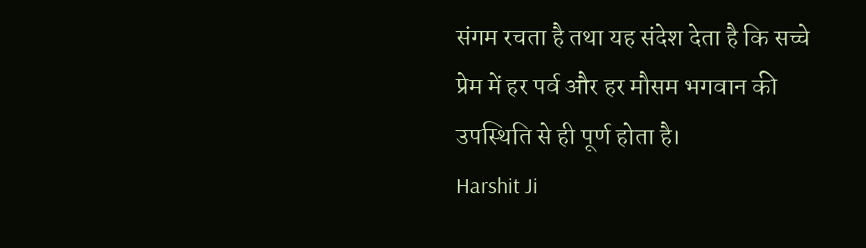संगम रचता है तथा यह संदेश देता है कि सच्चे प्रेम में हर पर्व और हर मौसम भगवान की उपस्थिति से ही पूर्ण होता है।
Harshit Ji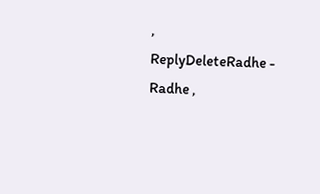,
ReplyDeleteRadhe - Radhe ,